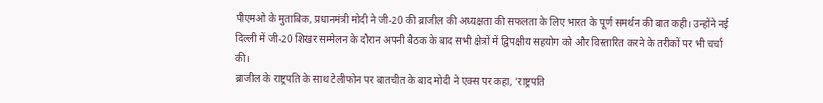पीएमओ के मुताबिक, प्रधानमंत्री मोदी ने जी-20 की ब्राजील की अध्यक्षता की सफलता के लिए भारत के पूर्ण समर्थन की बात कही। उन्होंने नई दिल्ली में जी-20 शिखर सम्मेलन के दौरान अपनी बैठक के बाद सभी क्षेत्रों में द्विपक्षीय सहयोग को और विस्तारित करने के तरीकों पर भी चर्चा की।
ब्राजील के राष्ट्रपति के साथ टेलीफोन पर बातचीत के बाद मोदी ने एक्स पर कहा, 'राष्ट्रपति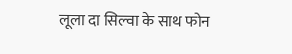लूला दा सिल्वा के साथ फोन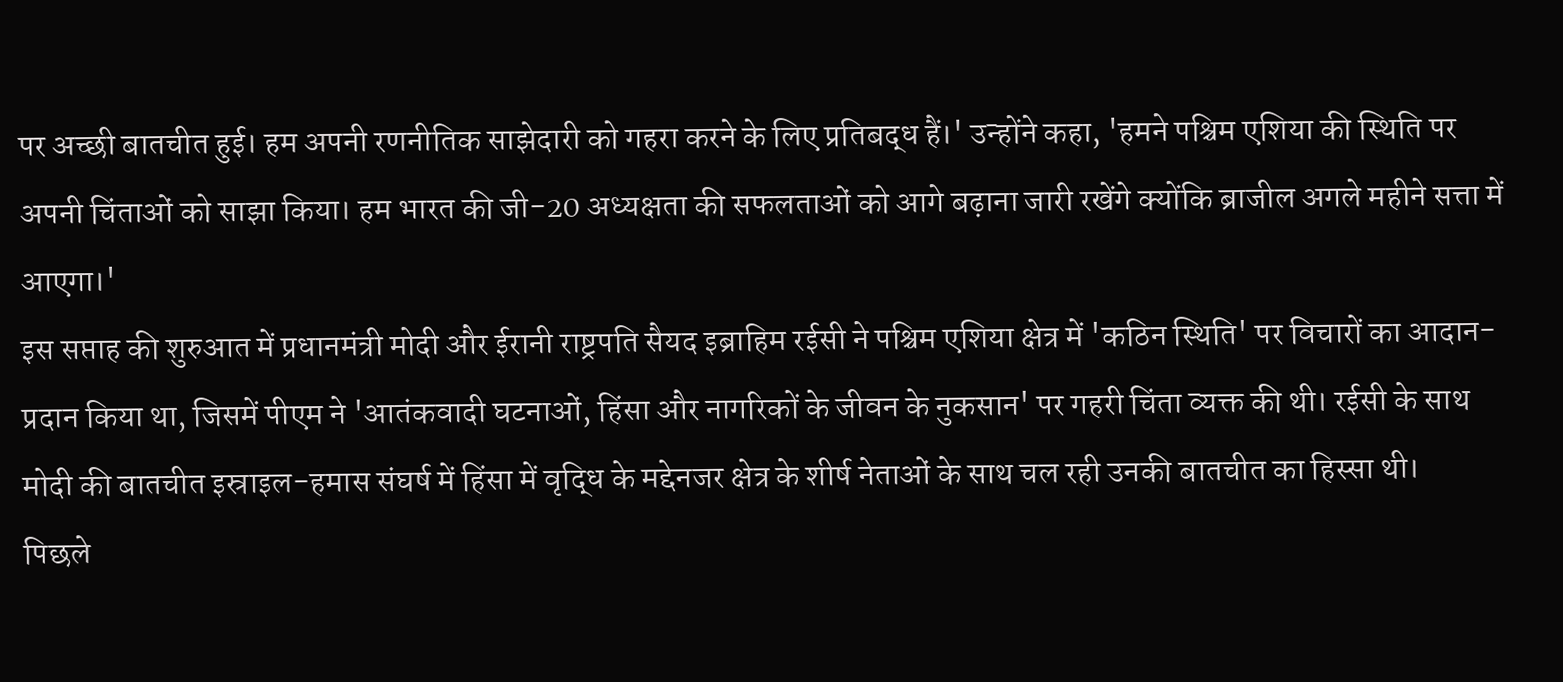पर अच्छी बातचीत हुई। हम अपनी रणनीतिक साझेदारी को गहरा करने के लिए प्रतिबद्ध हैं।' उन्होंने कहा, 'हमने पश्चिम एशिया की स्थिति पर अपनी चिंताओं को साझा किया। हम भारत की जी-20 अध्यक्षता की सफलताओं को आगे बढ़ाना जारी रखेंगे क्योंकि ब्राजील अगले महीने सत्ता में आएगा।'
इस सप्ताह की शुरुआत में प्रधानमंत्री मोदी और ईरानी राष्ट्रपति सैयद इब्राहिम रईसी ने पश्चिम एशिया क्षेत्र में 'कठिन स्थिति' पर विचारों का आदान-प्रदान किया था, जिसमें पीएम ने 'आतंकवादी घटनाओं, हिंसा और नागरिकों के जीवन के नुकसान' पर गहरी चिंता व्यक्त की थी। रईसी के साथ मोदी की बातचीत इस्राइल-हमास संघर्ष में हिंसा में वृद्धि के मद्देनजर क्षेत्र के शीर्ष नेताओं के साथ चल रही उनकी बातचीत का हिस्सा थी।
पिछले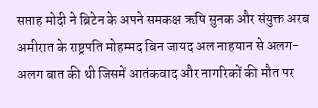सप्ताह मोदी ने ब्रिटेन के अपने समकक्ष ऋषि सुनक और संयुक्त अरब अमीरात के राष्ट्रपति मोहम्मद बिन जायद अल नाहयान से अलग-अलग बात की थी जिसमें आतंकवाद और नागरिकों की मौत पर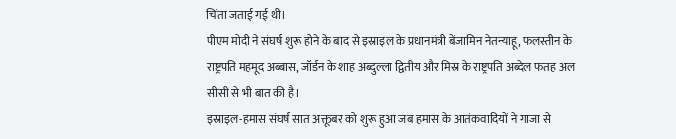चिंता जताई गई थी।
पीएम मोदी ने संघर्ष शुरू होने के बाद से इस्राइल के प्रधानमंत्री बेंजामिन नेतन्याहू, फलस्तीन के राष्ट्रपति महमूद अब्बास, जॉर्डन के शाह अब्दुल्ला द्वितीय और मिस्र के राष्ट्रपति अब्देल फतह अल सीसी से भी बात की है।
इस्राइल-हमास संघर्ष सात अक्तूबर को शुरू हुआ जब हमास के आतंकवादियों ने गाजा से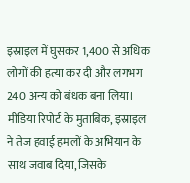इस्राइल में घुसकर 1,400 से अधिक लोगों की हत्या कर दी और लगभग 240 अन्य को बंधक बना लिया। मीडिया रिपोर्ट के मुताबिक, इस्राइल ने तेज हवाई हमलों के अभियान के साथ जवाब दिया, जिसके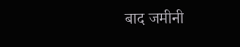बाद जमीनी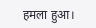हमला हुआ।